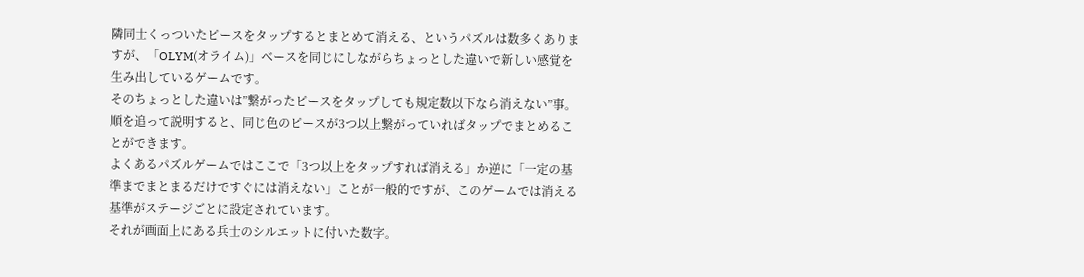隣同士くっついたピースをタップするとまとめて消える、というパズルは数多くありますが、「OLYM(オライム)」ベースを同じにしながらちょっとした違いで新しい感覚を生み出しているゲームです。
そのちょっとした違いは”繋がったピースをタップしても規定数以下なら消えない”事。
順を追って説明すると、同じ色のピースが3つ以上繋がっていればタップでまとめることができます。
よくあるパズルゲームではここで「3つ以上をタップすれば消える」か逆に「一定の基準までまとまるだけですぐには消えない」ことが一般的ですが、このゲームでは消える基準がステージごとに設定されています。
それが画面上にある兵士のシルエットに付いた数字。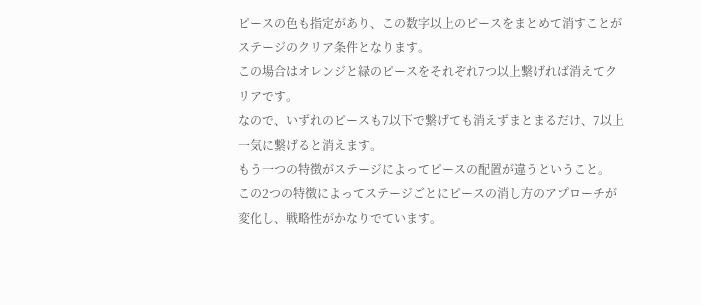ピースの色も指定があり、この数字以上のピースをまとめて消すことがステージのクリア条件となります。
この場合はオレンジと緑のピースをそれぞれ7つ以上繋げれば消えてクリアです。
なので、いずれのピースも7以下で繋げても消えずまとまるだけ、7以上一気に繋げると消えます。
もう一つの特徴がステージによってピースの配置が違うということ。
この2つの特徴によってステージごとにピースの消し方のアプローチが変化し、戦略性がかなりでています。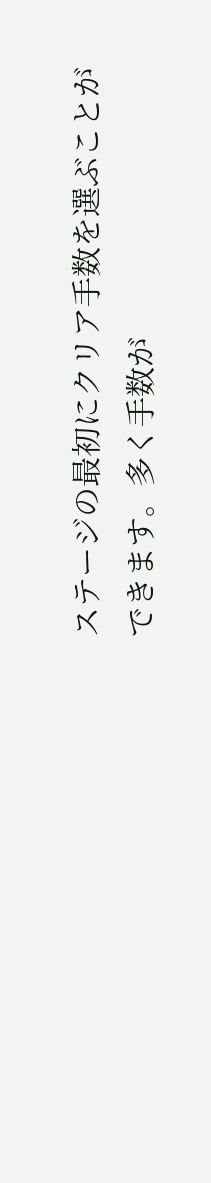ステージの最初にクリア手数を選ぶことができます。多く手数が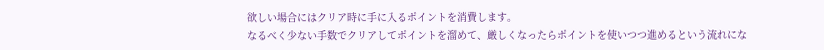欲しい場合にはクリア時に手に入るポイントを消費します。
なるべく少ない手数でクリアしてポイントを溜めて、厳しくなったらポイントを使いつつ進めるという流れにな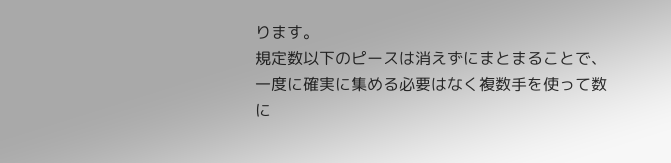ります。
規定数以下のピースは消えずにまとまることで、一度に確実に集める必要はなく複数手を使って数に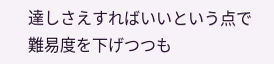達しさえすればいいという点で難易度を下げつつも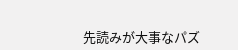先読みが大事なパズ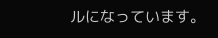ルになっています。